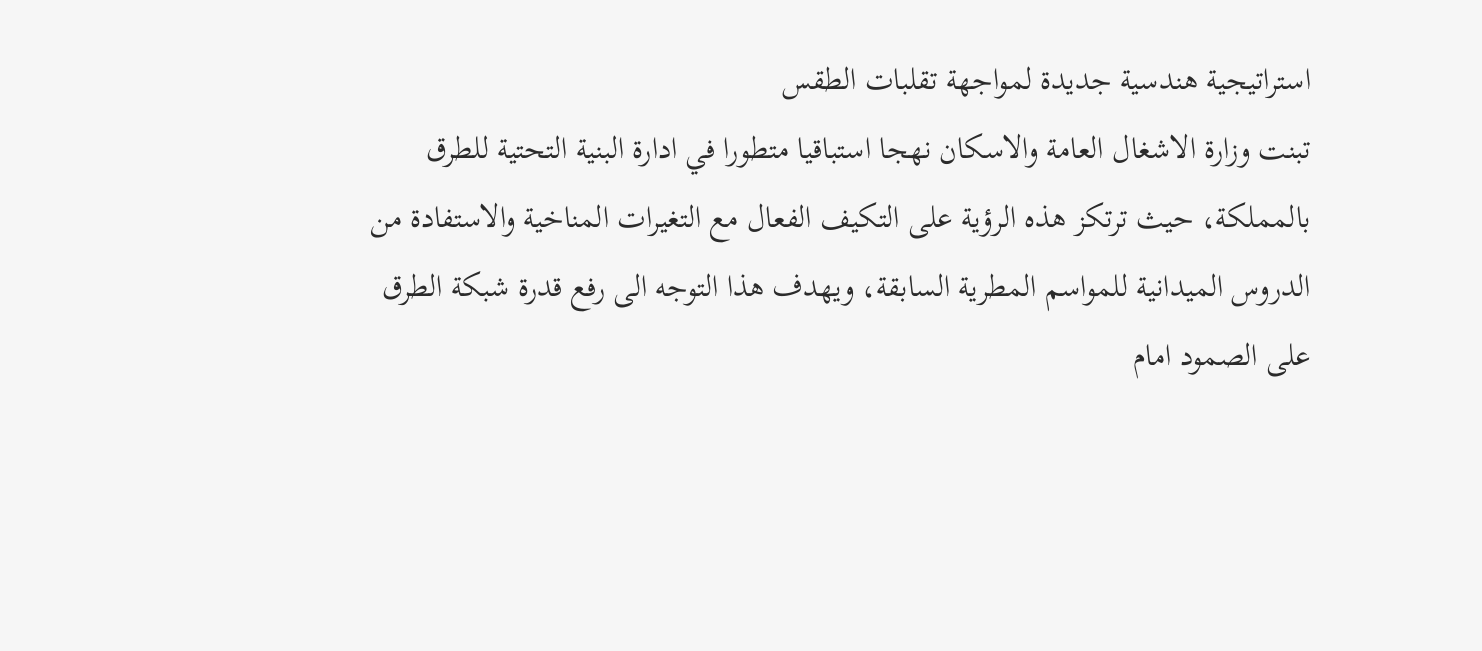استراتيجية هندسية جديدة لمواجهة تقلبات الطقس
تبنت وزارة الاشغال العامة والاسكان نهجا استباقيا متطورا في ادارة البنية التحتية للطرق بالمملكة، حيث ترتكز هذه الرؤية على التكيف الفعال مع التغيرات المناخية والاستفادة من الدروس الميدانية للمواسم المطرية السابقة، ويهدف هذا التوجه الى رفع قدرة شبكة الطرق على الصمود امام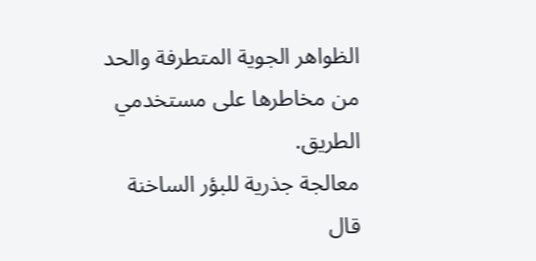الظواهر الجوية المتطرفة والحد من مخاطرها على مستخدمي الطريق.
معالجة جذرية للبؤر الساخنة
قال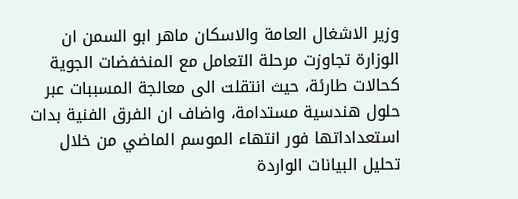وزير الاشغال العامة والاسكان ماهر ابو السمن ان الوزارة تجاوزت مرحلة التعامل مع المنخفضات الجوية كحالات طارئة، حيث انتقلت الى معالجة المسببات عبر حلول هندسية مستدامة، واضاف ان الفرق الفنية بدات استعداداتها فور انتهاء الموسم الماضي من خلال تحليل البيانات الواردة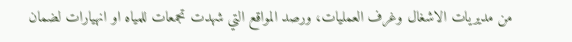من مديريات الاشغال وغرف العمليات، ورصد المواقع التي شهدت تجمعات للمياه او انهيارات لضمان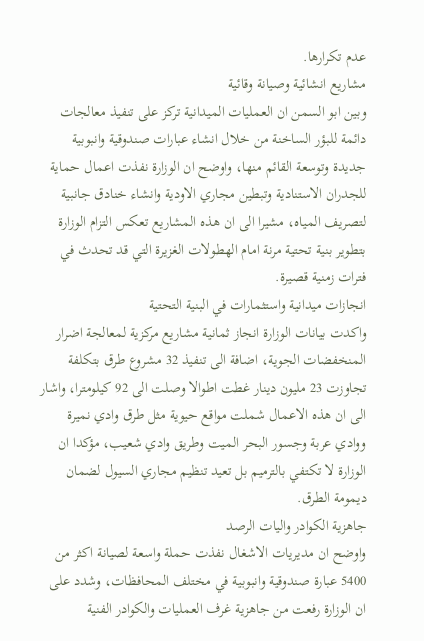عدم تكرارها.
مشاريع انشائية وصيانة وقائية
وبين ابو السمن ان العمليات الميدانية تركز على تنفيذ معالجات دائمة للبؤر الساخنة من خلال انشاء عبارات صندوقية وانبوبية جديدة وتوسعة القائم منها، واوضح ان الوزارة نفذت اعمال حماية للجدران الاستنادية وتبطين مجاري الاودية وانشاء خنادق جانبية لتصريف المياه، مشيرا الى ان هذه المشاريع تعكس التزام الوزارة بتطوير بنية تحتية مرنة امام الهطولات الغزيرة التي قد تحدث في فترات زمنية قصيرة.
انجازات ميدانية واستثمارات في البنية التحتية
واكدت بيانات الوزارة انجاز ثمانية مشاريع مركزية لمعالجة اضرار المنخفضات الجوية، اضافة الى تنفيذ 32 مشروع طرق بتكلفة تجاوزت 23 مليون دينار غطت اطوالا وصلت الى 92 كيلومترا، واشار الى ان هذه الاعمال شملت مواقع حيوية مثل طرق وادي نميرة ووادي عربة وجسور البحر الميت وطريق وادي شعيب، مؤكدا ان الوزارة لا تكتفي بالترميم بل تعيد تنظيم مجاري السيول لضمان ديمومة الطرق.
جاهزية الكوادر واليات الرصد
واوضح ان مديريات الاشغال نفذت حملة واسعة لصيانة اكثر من 5400 عبارة صندوقية وانبوبية في مختلف المحافظات، وشدد على ان الوزارة رفعت من جاهزية غرف العمليات والكوادر الفنية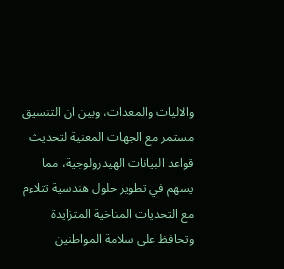والاليات والمعدات، وبين ان التنسيق مستمر مع الجهات المعنية لتحديث قواعد البيانات الهيدرولوجية، مما يسهم في تطوير حلول هندسية تتلاءم مع التحديات المناخية المتزايدة وتحافظ على سلامة المواطنين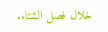خلال فصل الشتاء.